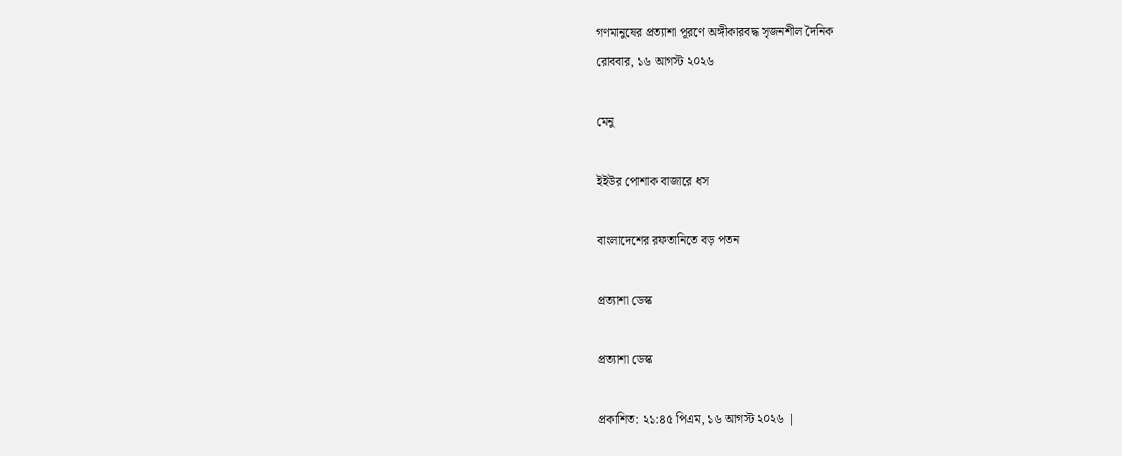গণমানুষের প্রত্যাশা পূরণে অঙ্গীকারবদ্ধ সৃজনশীল দৈনিক
রোববার, ১৬ আগস্ট ২০২৬

মেনু

ইইউর পোশাক বাজারে ধস

বাংলাদেশের রফতানিতে বড় পতন

প্রত্যাশা ডেস্ক

প্রত্যাশা ডেস্ক

প্রকাশিত: ২১:৪৫ পিএম, ১৬ আগস্ট ২০২৬ |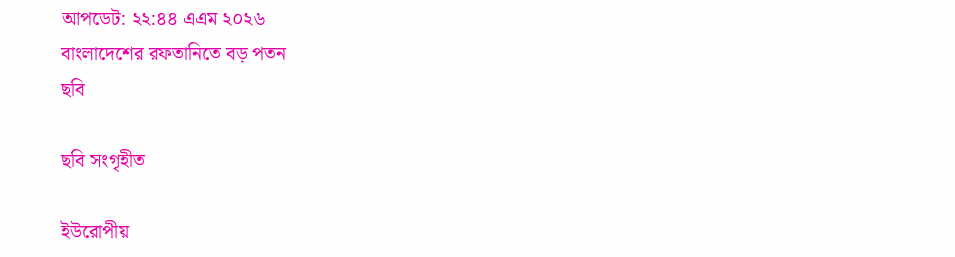আপডেট: ২২:৪৪ এএম ২০২৬
বাংলাদেশের রফতানিতে বড় পতন
ছবি

ছবি সংগৃহীত

ইউরোপীয়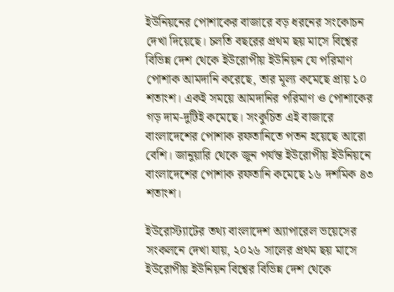ইউনিয়নের পোশাকের বাজারে বড় ধরনের সংকোচন দেখা দিয়েছে। চলতি বছরের প্রথম ছয় মাসে বিশ্বের বিভিন্ন দেশ থেকে ইউরোপীয় ইউনিয়ন যে পরিমাণ পোশাক আমদানি করেছে, তার মূল্য কমেছে প্রায় ১০ শতাংশ। একই সময়ে আমদানির পরিমাণ ও পোশাকের গড় দাম-দুটিই কমেছে। সংকুচিত এই বাজারে বাংলাদেশের পোশাক রফতানিতে পতন হয়েছে আরো বেশি। জানুয়ারি থেকে জুন পর্যন্ত ইউরোপীয় ইউনিয়নে বাংলাদেশের পোশাক রফতানি কমেছে ১৬ দশমিক ৪৩ শতাংশ।

ইউরোস্ট্যাটের তথ্য বাংলাদেশ অ্যাপারেল ভয়েসের সংকলনে দেখা যায়, ২০২৬ সালের প্রথম ছয় মাসে ইউরোপীয় ইউনিয়ন বিশ্বের বিভিন্ন দেশ থেকে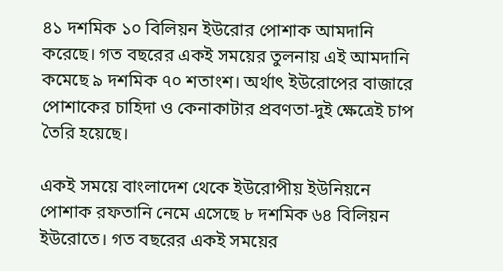৪১ দশমিক ১০ বিলিয়ন ইউরোর পোশাক আমদানি করেছে। গত বছরের একই সময়ের তুলনায় এই আমদানি কমেছে ৯ দশমিক ৭০ শতাংশ। অর্থাৎ ইউরোপের বাজারে পোশাকের চাহিদা ও কেনাকাটার প্রবণতা-দুই ক্ষেত্রেই চাপ তৈরি হয়েছে।

একই সময়ে বাংলাদেশ থেকে ইউরোপীয় ইউনিয়নে পোশাক রফতানি নেমে এসেছে ৮ দশমিক ৬৪ বিলিয়ন ইউরোতে। গত বছরের একই সময়ের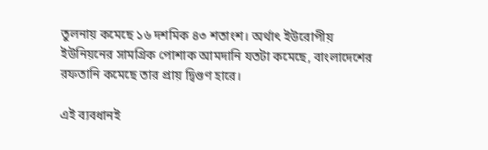তুলনায় কমেছে ১৬ দশমিক ৪৩ শতাংশ। অর্থাৎ ইউরোপীয় ইউনিয়নের সামগ্রিক পোশাক আমদানি যতটা কমেছে, বাংলাদেশের রফতানি কমেছে তার প্রায় দ্বিগুণ হারে।

এই ব্যবধানই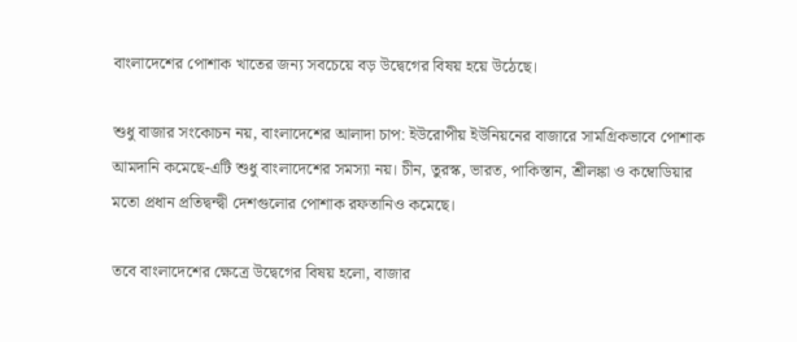বাংলাদেশের পোশাক খাতের জন্য সবচেয়ে বড় উদ্বেগের বিষয় হয়ে উঠেছে।

শুধু বাজার সংকোচন নয়, বাংলাদেশের আলাদা চাপ: ইউরোপীয় ইউনিয়নের বাজারে সামগ্রিকভাবে পোশাক আমদানি কমেছে-এটি শুধু বাংলাদেশের সমস্যা নয়। চীন, তুরস্ক, ভারত, পাকিস্তান, শ্রীলঙ্কা ও কম্বোডিয়ার মতো প্রধান প্রতিদ্বন্দ্বী দেশগুলোর পোশাক রফতানিও কমেছে।

তবে বাংলাদেশের ক্ষেত্রে উদ্বেগের বিষয় হলো, বাজার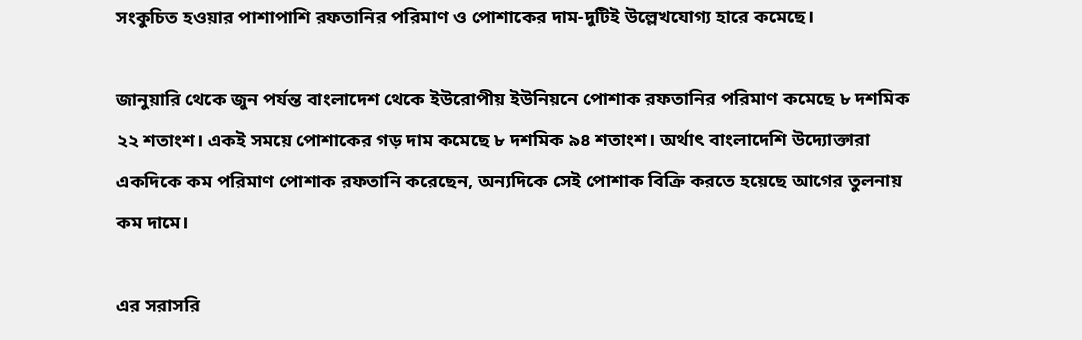সংকুচিত হওয়ার পাশাপাশি রফতানির পরিমাণ ও পোশাকের দাম-দুটিই উল্লেখযোগ্য হারে কমেছে।

জানুয়ারি থেকে জুন পর্যন্ত বাংলাদেশ থেকে ইউরোপীয় ইউনিয়নে পোশাক রফতানির পরিমাণ কমেছে ৮ দশমিক ২২ শতাংশ। একই সময়ে পোশাকের গড় দাম কমেছে ৮ দশমিক ৯৪ শতাংশ। অর্থাৎ বাংলাদেশি উদ্যোক্তারা একদিকে কম পরিমাণ পোশাক রফতানি করেছেন, অন্যদিকে সেই পোশাক বিক্রি করতে হয়েছে আগের তুলনায় কম দামে।

এর সরাসরি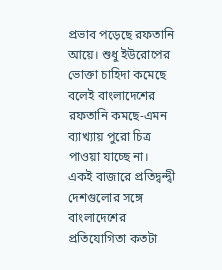প্রভাব পড়েছে রফতানি আয়ে। শুধু ইউরোপের ভোক্তা চাহিদা কমেছে বলেই বাংলাদেশের রফতানি কমছে-এমন ব্যাখ্যায় পুরো চিত্র পাওয়া যাচ্ছে না। একই বাজারে প্রতিদ্বন্দ্বী দেশগুলোর সঙ্গে বাংলাদেশের প্রতিযোগিতা কতটা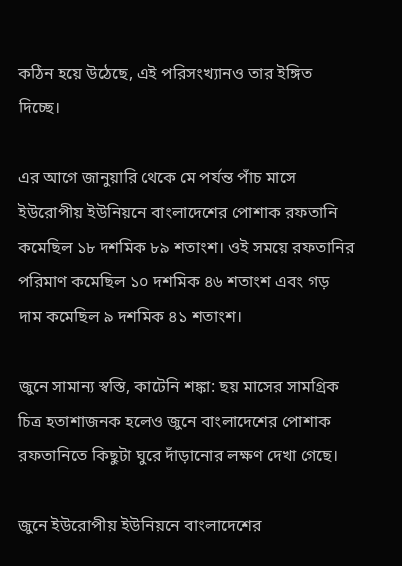কঠিন হয়ে উঠেছে, এই পরিসংখ্যানও তার ইঙ্গিত দিচ্ছে।

এর আগে জানুয়ারি থেকে মে পর্যন্ত পাঁচ মাসে ইউরোপীয় ইউনিয়নে বাংলাদেশের পোশাক রফতানি কমেছিল ১৮ দশমিক ৮৯ শতাংশ। ওই সময়ে রফতানির পরিমাণ কমেছিল ১০ দশমিক ৪৬ শতাংশ এবং গড় দাম কমেছিল ৯ দশমিক ৪১ শতাংশ।

জুনে সামান্য স্বস্তি, কাটেনি শঙ্কা: ছয় মাসের সামগ্রিক চিত্র হতাশাজনক হলেও জুনে বাংলাদেশের পোশাক রফতানিতে কিছুটা ঘুরে দাঁড়ানোর লক্ষণ দেখা গেছে।

জুনে ইউরোপীয় ইউনিয়নে বাংলাদেশের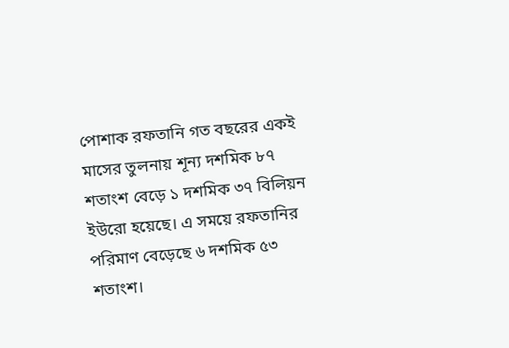পোশাক রফতানি গত বছরের একই মাসের তুলনায় শূন্য দশমিক ৮৭ শতাংশ বেড়ে ১ দশমিক ৩৭ বিলিয়ন ইউরো হয়েছে। এ সময়ে রফতানির পরিমাণ বেড়েছে ৬ দশমিক ৫৩ শতাংশ।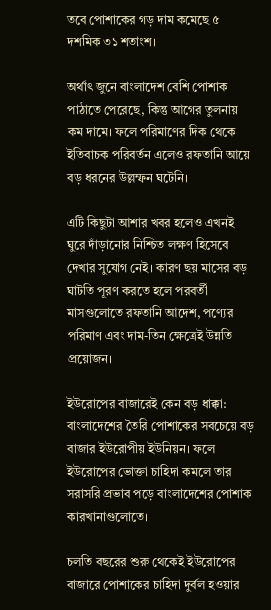তবে পোশাকের গড় দাম কমেছে ৫ দশমিক ৩১ শতাংশ।

অর্থাৎ জুনে বাংলাদেশ বেশি পোশাক পাঠাতে পেরেছে, কিন্তু আগের তুলনায় কম দামে। ফলে পরিমাণের দিক থেকে ইতিবাচক পরিবর্তন এলেও রফতানি আয়ে বড় ধরনের উল্লম্ফন ঘটেনি।

এটি কিছুটা আশার খবর হলেও এখনই ঘুরে দাঁড়ানোর নিশ্চিত লক্ষণ হিসেবে দেখার সুযোগ নেই। কারণ ছয় মাসের বড় ঘাটতি পূরণ করতে হলে পরবর্তী মাসগুলোতে রফতানি আদেশ, পণ্যের পরিমাণ এবং দাম-তিন ক্ষেত্রেই উন্নতি প্রয়োজন।

ইউরোপের বাজারেই কেন বড় ধাক্কা: বাংলাদেশের তৈরি পোশাকের সবচেয়ে বড় বাজার ইউরোপীয় ইউনিয়ন। ফলে ইউরোপের ভোক্তা চাহিদা কমলে তার সরাসরি প্রভাব পড়ে বাংলাদেশের পোশাক কারখানাগুলোতে।

চলতি বছরের শুরু থেকেই ইউরোপের বাজারে পোশাকের চাহিদা দুর্বল হওয়ার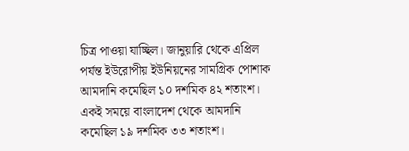চিত্র পাওয়া যাচ্ছিল। জানুয়ারি থেকে এপ্রিল পর্যন্ত ইউরোপীয় ইউনিয়নের সামগ্রিক পোশাক আমদানি কমেছিল ১০ দশমিক ৪২ শতাংশ। একই সময়ে বাংলাদেশ থেকে আমদানি কমেছিল ১৯ দশমিক ৩৩ শতাংশ।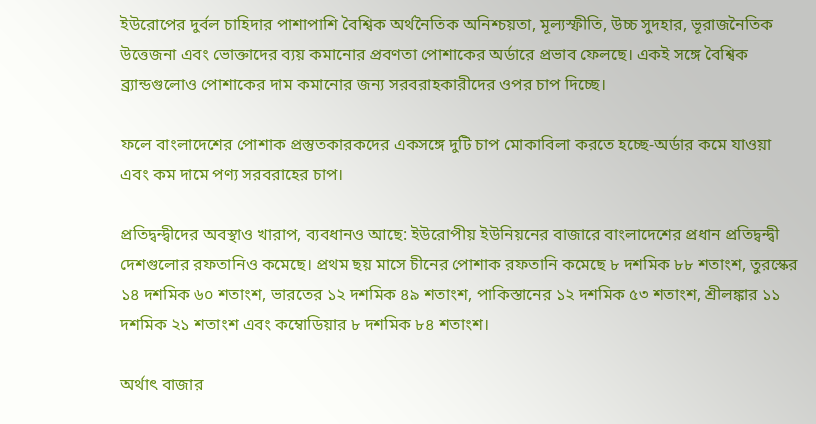ইউরোপের দুর্বল চাহিদার পাশাপাশি বৈশ্বিক অর্থনৈতিক অনিশ্চয়তা, মূল্যস্ফীতি, উচ্চ সুদহার, ভূরাজনৈতিক উত্তেজনা এবং ভোক্তাদের ব্যয় কমানোর প্রবণতা পোশাকের অর্ডারে প্রভাব ফেলছে। একই সঙ্গে বৈশ্বিক ব্র্যান্ডগুলোও পোশাকের দাম কমানোর জন্য সরবরাহকারীদের ওপর চাপ দিচ্ছে।

ফলে বাংলাদেশের পোশাক প্রস্তুতকারকদের একসঙ্গে দুটি চাপ মোকাবিলা করতে হচ্ছে-অর্ডার কমে যাওয়া এবং কম দামে পণ্য সরবরাহের চাপ।

প্রতিদ্বন্দ্বীদের অবস্থাও খারাপ, ব্যবধানও আছে: ইউরোপীয় ইউনিয়নের বাজারে বাংলাদেশের প্রধান প্রতিদ্বন্দ্বী দেশগুলোর রফতানিও কমেছে। প্রথম ছয় মাসে চীনের পোশাক রফতানি কমেছে ৮ দশমিক ৮৮ শতাংশ, তুরস্কের ১৪ দশমিক ৬০ শতাংশ, ভারতের ১২ দশমিক ৪৯ শতাংশ, পাকিস্তানের ১২ দশমিক ৫৩ শতাংশ, শ্রীলঙ্কার ১১ দশমিক ২১ শতাংশ এবং কম্বোডিয়ার ৮ দশমিক ৮৪ শতাংশ।

অর্থাৎ বাজার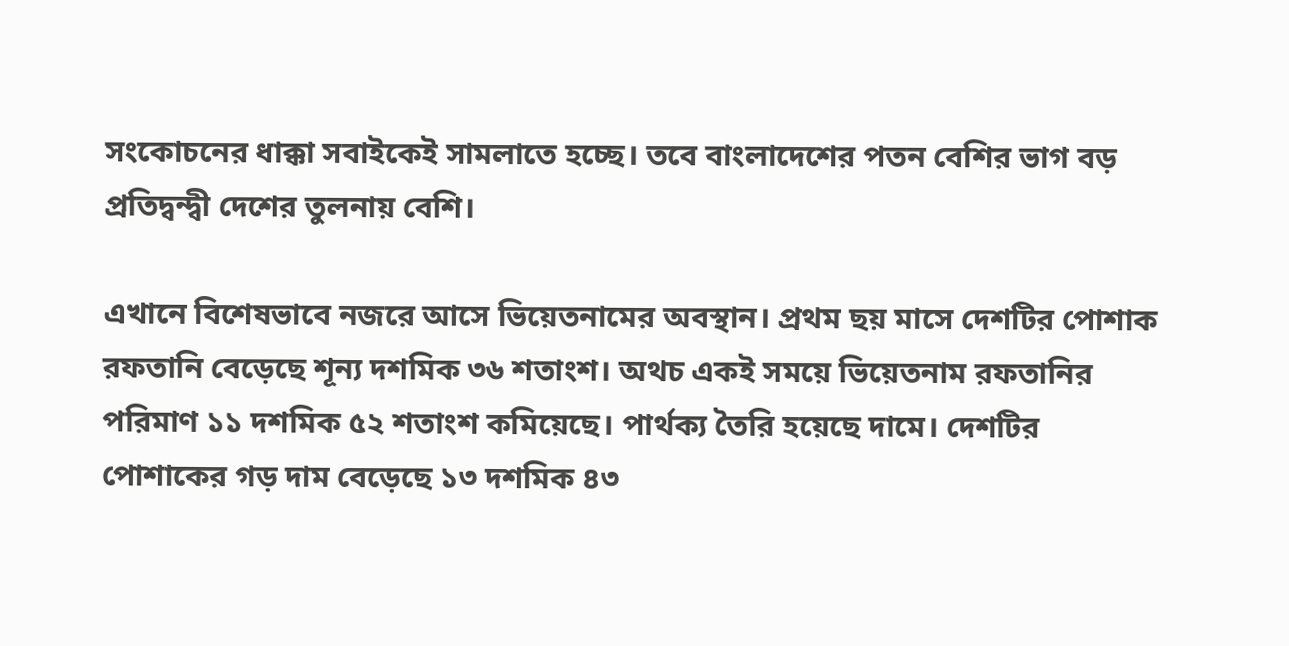সংকোচনের ধাক্কা সবাইকেই সামলাতে হচ্ছে। তবে বাংলাদেশের পতন বেশির ভাগ বড় প্রতিদ্বন্দ্বী দেশের তুলনায় বেশি।

এখানে বিশেষভাবে নজরে আসে ভিয়েতনামের অবস্থান। প্রথম ছয় মাসে দেশটির পোশাক রফতানি বেড়েছে শূন্য দশমিক ৩৬ শতাংশ। অথচ একই সময়ে ভিয়েতনাম রফতানির পরিমাণ ১১ দশমিক ৫২ শতাংশ কমিয়েছে। পার্থক্য তৈরি হয়েছে দামে। দেশটির পোশাকের গড় দাম বেড়েছে ১৩ দশমিক ৪৩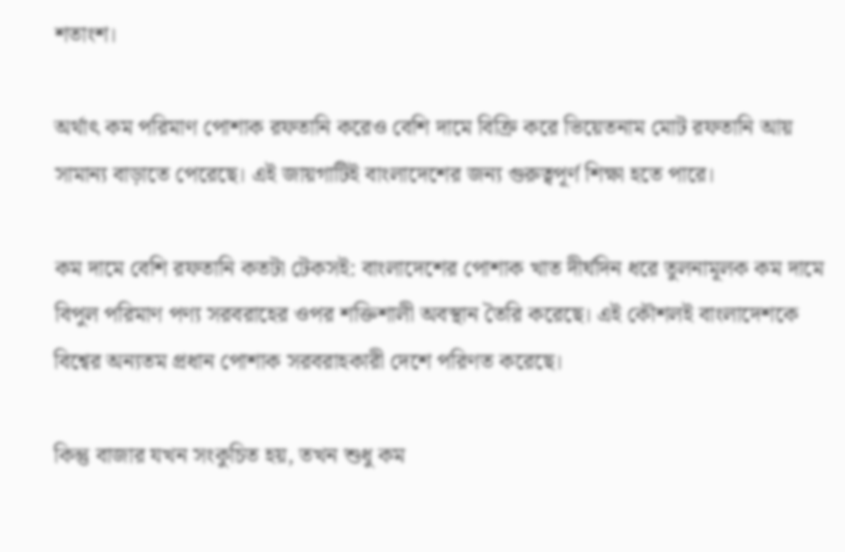শতাংশ।

অর্থাৎ কম পরিমাণ পোশাক রফতানি করেও বেশি দামে বিক্রি করে ভিয়েতনাম মোট রফতানি আয় সামান্য বাড়াতে পেরেছে। এই জায়গাটিই বাংলাদেশের জন্য গুরুত্বপূর্ণ শিক্ষা হতে পারে।

কম দামে বেশি রফতানি কতটা টেকসই: বাংলাদেশের পোশাক খাত দীর্ঘদিন ধরে তুলনামূলক কম দামে বিপুল পরিমাণ পণ্য সরবরাহের ওপর শক্তিশালী অবস্থান তৈরি করেছে। এই কৌশলই বাংলাদেশকে বিশ্বের অন্যতম প্রধান পোশাক সরবরাহকারী দেশে পরিণত করেছে।

কিন্তু বাজার যখন সংকুচিত হয়, তখন শুধু কম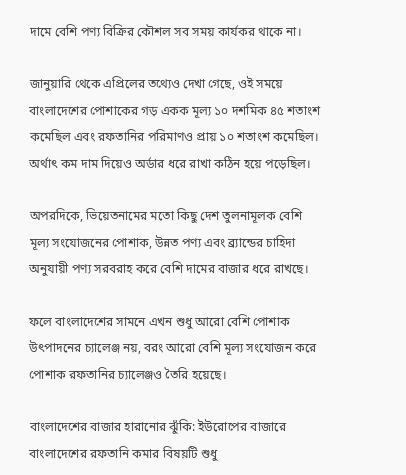দামে বেশি পণ্য বিক্রির কৌশল সব সময় কার্যকর থাকে না।

জানুয়ারি থেকে এপ্রিলের তথ্যেও দেখা গেছে, ওই সময়ে বাংলাদেশের পোশাকের গড় একক মূল্য ১০ দশমিক ৪৫ শতাংশ কমেছিল এবং রফতানির পরিমাণও প্রায় ১০ শতাংশ কমেছিল। অর্থাৎ কম দাম দিয়েও অর্ডার ধরে রাখা কঠিন হয়ে পড়েছিল।

অপরদিকে, ভিয়েতনামের মতো কিছু দেশ তুলনামূলক বেশি মূল্য সংযোজনের পোশাক, উন্নত পণ্য এবং ব্র্যান্ডের চাহিদা অনুযায়ী পণ্য সরবরাহ করে বেশি দামের বাজার ধরে রাখছে।

ফলে বাংলাদেশের সামনে এখন শুধু আরো বেশি পোশাক উৎপাদনের চ্যালেঞ্জ নয়, বরং আরো বেশি মূল্য সংযোজন করে পোশাক রফতানির চ্যালেঞ্জও তৈরি হয়েছে।

বাংলাদেশের বাজার হারানোর ঝুঁকি: ইউরোপের বাজারে বাংলাদেশের রফতানি কমার বিষয়টি শুধু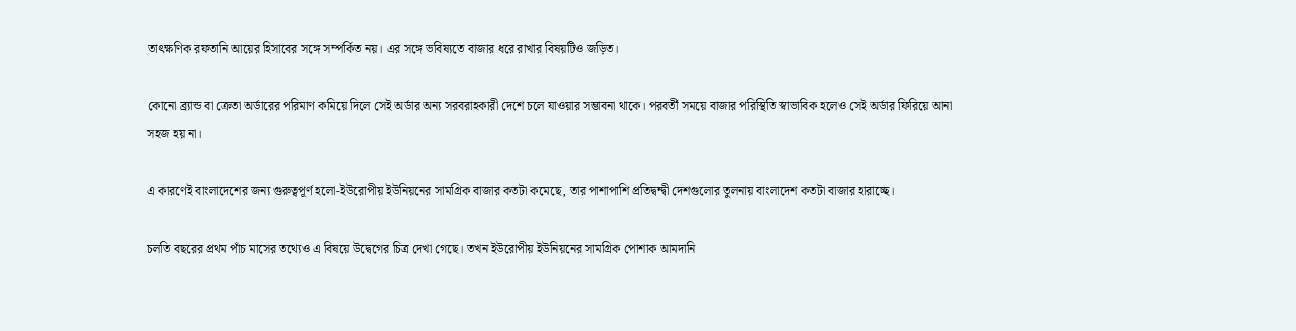তাৎক্ষণিক রফতানি আয়ের হিসাবের সঙ্গে সম্পর্কিত নয়। এর সঙ্গে ভবিষ্যতে বাজার ধরে রাখার বিষয়টিও জড়িত।

কোনো ব্র্যান্ড বা ক্রেতা অর্ডারের পরিমাণ কমিয়ে দিলে সেই অর্ডার অন্য সরবরাহকারী দেশে চলে যাওয়ার সম্ভাবনা থাকে। পরবর্তী সময়ে বাজার পরিস্থিতি স্বাভাবিক হলেও সেই অর্ডার ফিরিয়ে আনা সহজ হয় না।

এ কারণেই বাংলাদেশের জন্য গুরুত্বপূর্ণ হলো-ইউরোপীয় ইউনিয়নের সামগ্রিক বাজার কতটা কমেছে, তার পাশাপাশি প্রতিদ্বন্দ্বী দেশগুলোর তুলনায় বাংলাদেশ কতটা বাজার হারাচ্ছে।

চলতি বছরের প্রথম পাঁচ মাসের তথ্যেও এ বিষয়ে উদ্বেগের চিত্র দেখা গেছে। তখন ইউরোপীয় ইউনিয়নের সামগ্রিক পোশাক আমদানি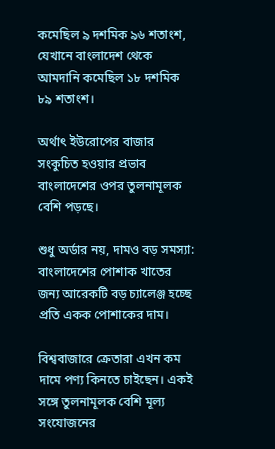কমেছিল ৯ দশমিক ৯৬ শতাংশ, যেখানে বাংলাদেশ থেকে আমদানি কমেছিল ১৮ দশমিক ৮৯ শতাংশ।

অর্থাৎ ইউরোপের বাজার সংকুচিত হওয়ার প্রভাব বাংলাদেশের ওপর তুলনামূলক বেশি পড়ছে।

শুধু অর্ডার নয়, দামও বড় সমস্যা: বাংলাদেশের পোশাক খাতের জন্য আরেকটি বড় চ্যালেঞ্জ হচ্ছে প্রতি একক পোশাকের দাম।

বিশ্ববাজারে ক্রেতারা এখন কম দামে পণ্য কিনতে চাইছেন। একই সঙ্গে তুলনামূলক বেশি মূল্য সংযোজনের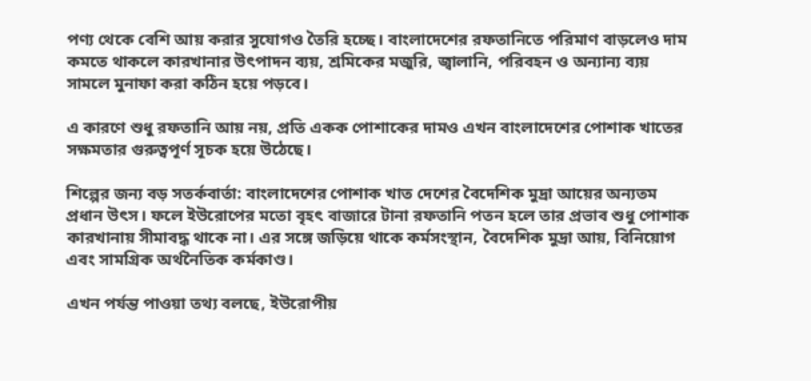পণ্য থেকে বেশি আয় করার সুযোগও তৈরি হচ্ছে। বাংলাদেশের রফতানিতে পরিমাণ বাড়লেও দাম কমতে থাকলে কারখানার উৎপাদন ব্যয়, শ্রমিকের মজুরি, জ্বালানি, পরিবহন ও অন্যান্য ব্যয় সামলে মুনাফা করা কঠিন হয়ে পড়বে।

এ কারণে শুধু রফতানি আয় নয়, প্রতি একক পোশাকের দামও এখন বাংলাদেশের পোশাক খাতের সক্ষমতার গুরুত্বপূর্ণ সূচক হয়ে উঠেছে।

শিল্পের জন্য বড় সতর্কবার্তা: বাংলাদেশের পোশাক খাত দেশের বৈদেশিক মুদ্রা আয়ের অন্যতম প্রধান উৎস। ফলে ইউরোপের মতো বৃহৎ বাজারে টানা রফতানি পতন হলে তার প্রভাব শুধু পোশাক কারখানায় সীমাবদ্ধ থাকে না। এর সঙ্গে জড়িয়ে থাকে কর্মসংস্থান, বৈদেশিক মুদ্রা আয়, বিনিয়োগ এবং সামগ্রিক অর্থনৈতিক কর্মকাণ্ড।

এখন পর্যন্ত পাওয়া তথ্য বলছে, ইউরোপীয়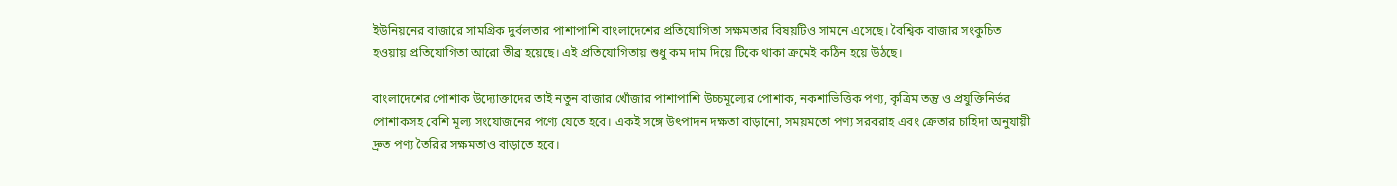ইউনিয়নের বাজারে সামগ্রিক দুর্বলতার পাশাপাশি বাংলাদেশের প্রতিযোগিতা সক্ষমতার বিষয়টিও সামনে এসেছে। বৈশ্বিক বাজার সংকুচিত হওয়ায় প্রতিযোগিতা আরো তীব্র হয়েছে। এই প্রতিযোগিতায় শুধু কম দাম দিয়ে টিকে থাকা ক্রমেই কঠিন হয়ে উঠছে।

বাংলাদেশের পোশাক উদ্যোক্তাদের তাই নতুন বাজার খোঁজার পাশাপাশি উচ্চমূল্যের পোশাক, নকশাভিত্তিক পণ্য, কৃত্রিম তন্তু ও প্রযুক্তিনির্ভর পোশাকসহ বেশি মূল্য সংযোজনের পণ্যে যেতে হবে। একই সঙ্গে উৎপাদন দক্ষতা বাড়ানো, সময়মতো পণ্য সরবরাহ এবং ক্রেতার চাহিদা অনুযায়ী দ্রুত পণ্য তৈরির সক্ষমতাও বাড়াতে হবে।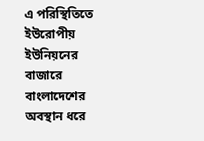এ পরিস্থিতিতে ইউরোপীয় ইউনিয়নের বাজারে বাংলাদেশের অবস্থান ধরে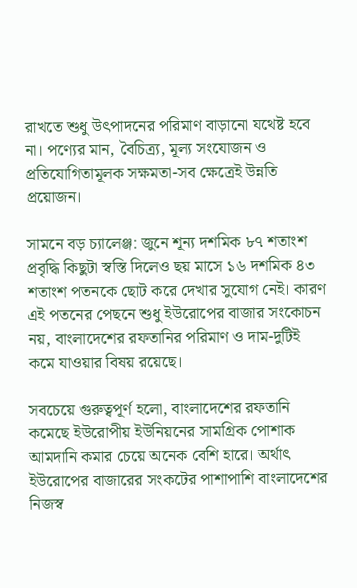রাখতে শুধু উৎপাদনের পরিমাণ বাড়ানো যথেষ্ট হবে না। পণ্যের মান, বৈচিত্র্য, মূল্য সংযোজন ও প্রতিযোগিতামূলক সক্ষমতা-সব ক্ষেত্রেই উন্নতি প্রয়োজন।

সামনে বড় চ্যালেঞ্জ: জুনে শূন্য দশমিক ৮৭ শতাংশ প্রবৃদ্ধি কিছুটা স্বস্তি দিলেও ছয় মাসে ১৬ দশমিক ৪৩ শতাংশ পতনকে ছোট করে দেখার সুযোগ নেই। কারণ এই পতনের পেছনে শুধু ইউরোপের বাজার সংকোচন নয়, বাংলাদেশের রফতানির পরিমাণ ও দাম-দুটিই কমে যাওয়ার বিষয় রয়েছে।

সবচেয়ে গুরুত্বপূর্ণ হলো, বাংলাদেশের রফতানি কমেছে ইউরোপীয় ইউনিয়নের সামগ্রিক পোশাক আমদানি কমার চেয়ে অনেক বেশি হারে। অর্থাৎ ইউরোপের বাজারের সংকটের পাশাপাশি বাংলাদেশের নিজস্ব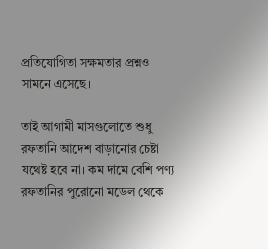প্রতিযোগিতা সক্ষমতার প্রশ্নও সামনে এসেছে।

তাই আগামী মাসগুলোতে শুধু রফতানি আদেশ বাড়ানোর চেষ্টা যথেষ্ট হবে না। কম দামে বেশি পণ্য রফতানির পুরোনো মডেল থেকে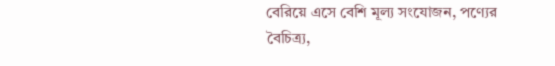বেরিয়ে এসে বেশি মূল্য সংযোজন, পণ্যের বৈচিত্র্য,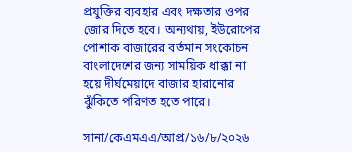প্রযুক্তির ব্যবহার এবং দক্ষতার ওপর জোর দিতে হবে। অন্যথায়, ইউরোপের পোশাক বাজারের বর্তমান সংকোচন বাংলাদেশের জন্য সাময়িক ধাক্কা না হয়ে দীর্ঘমেয়াদে বাজার হারানোর ঝুঁকিতে পরিণত হতে পারে।

সানা/কেএমএএ/আপ্র/১৬/৮/২০২৬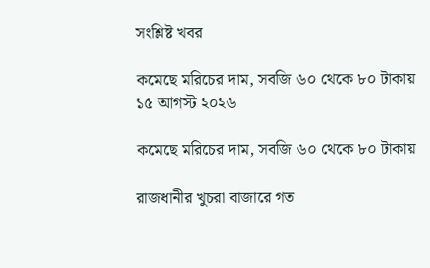সংশ্লিষ্ট খবর

কমেছে মরিচের দাম, সবজি ৬০ থেকে ৮০ টাকায়
১৫ আগস্ট ২০২৬

কমেছে মরিচের দাম, সবজি ৬০ থেকে ৮০ টাকায়

রাজধানীর খুচরা বাজারে গত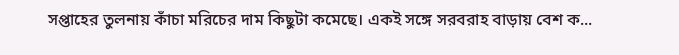সপ্তাহের তুলনায় কাঁচা মরিচের দাম কিছুটা কমেছে। একই সঙ্গে সরবরাহ বাড়ায় বেশ ক...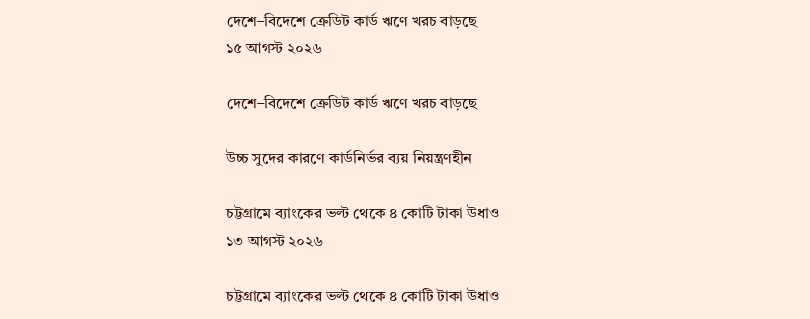দেশে–বিদেশে ক্রেডিট কার্ড ঋণে খরচ বাড়ছে
১৫ আগস্ট ২০২৬

দেশে–বিদেশে ক্রেডিট কার্ড ঋণে খরচ বাড়ছে

উচ্চ সুদের কারণে কার্ডনির্ভর ব্যয় নিয়ন্ত্রণহীন

চট্টগ্রামে ব্যাংকের ভল্ট থেকে ৪ কোটি টাকা উধাও
১৩ আগস্ট ২০২৬

চট্টগ্রামে ব্যাংকের ভল্ট থেকে ৪ কোটি টাকা উধাও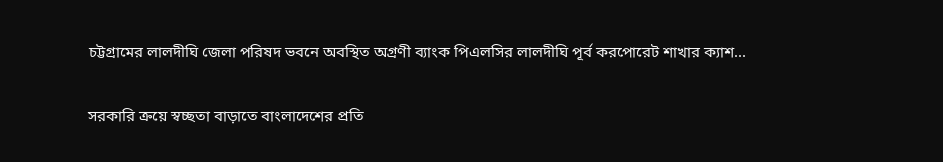চট্টগ্রামের লালদীঘি জেলা পরিষদ ভবনে অবস্থিত অগ্রণী ব্যাংক পিএলসির লালদীঘি পূর্ব করপোরেট শাখার ক্যাশ...

সরকারি ক্রয়ে স্বচ্ছতা বাড়াতে বাংলাদেশের প্রতি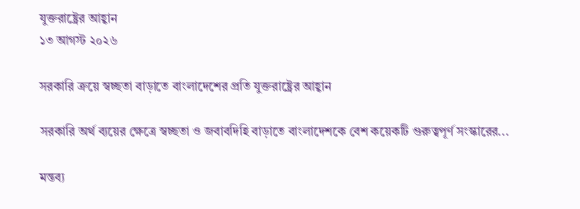যুক্তরাষ্ট্রের আহ্বান
১৩ আগস্ট ২০২৬

সরকারি ক্রয়ে স্বচ্ছতা বাড়াতে বাংলাদেশের প্রতি যুক্তরাষ্ট্রের আহ্বান

সরকারি অর্থ ব্যয়ের ক্ষেত্রে স্বচ্ছতা ও জবাবদিহি বাড়াতে বাংলাদেশকে বেশ কয়েকটি গুরুত্বপূর্ণ সংস্কারের...

মন্তব্য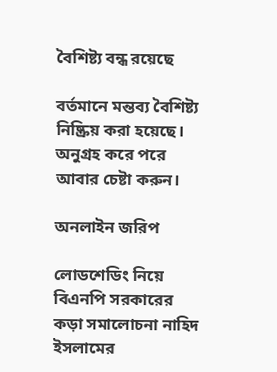বৈশিষ্ট্য বন্ধ রয়েছে

বর্তমানে মন্তব্য বৈশিষ্ট্য নিষ্ক্রিয় করা হয়েছে। অনুগ্রহ করে পরে আবার চেষ্টা করুন।

অনলাইন জরিপ

লোডশেডিং নিয়ে বিএনপি সরকারের কড়া সমালোচনা নাহিদ ইসলামের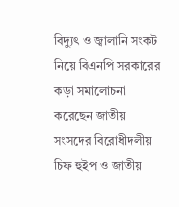বিদ্যুৎ ও জ্বালানি সংকট নিয়ে বিএনপি সরকারের কড়া সমালোচনা করেছেন জাতীয় সংসদের বিরোধীদলীয় চিফ হুইপ ও জাতীয়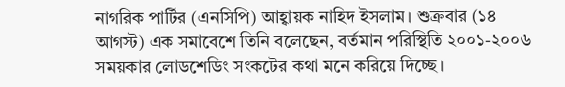নাগরিক পার্টির (এনসিপি) আহ্বায়ক নাহিদ ইসলাম। শুক্রবার (১৪ আগস্ট) এক সমাবেশে তিনি বলেছেন, বর্তমান পরিস্থিতি ২০০১-২০০৬ সময়কার লোডশেডিং সংকটের কথা মনে করিয়ে দিচ্ছে।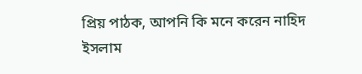প্রিয় পাঠক, আপনি কি মনে করেন নাহিদ ইসলাম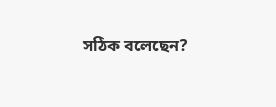সঠিক বলেছেন?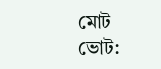মোট ভোট: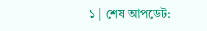১ | শেষ আপডেট: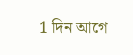1 দিন আগে